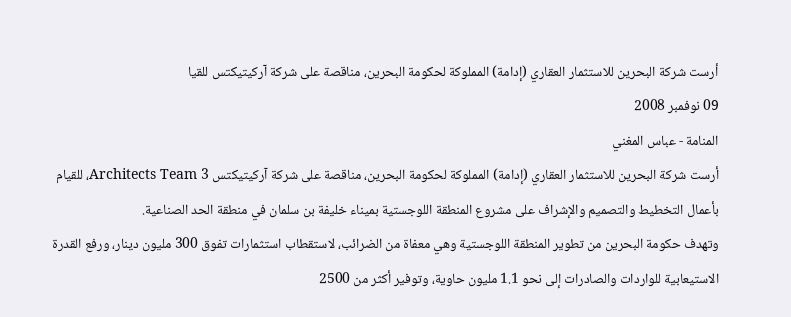أرست شركة البحرين للاستثمار العقاري (إدامة) المملوكة لحكومة البحرين، مناقصة على شركة آركيتيكتس للقيا
09 نوفمبر 2008
المنامة - عباس المغني
أرست شركة البحرين للاستثمار العقاري (إدامة) المملوكة لحكومة البحرين، مناقصة على شركة آركيتيكتس Architects Team 3، للقيام بأعمال التخطيط والتصميم والإشراف على مشروع المنطقة اللوجستية بميناء خليفة بن سلمان في منطقة الحد الصناعية.
وتهدف حكومة البحرين من تطوير المنطقة اللوجستية وهي معفاة من الضرائب، لاستقطاب استثمارات تفوق 300 مليون دينار، ورفع القدرة الاستيعابية للواردات والصادرات إلى نحو 1.1 مليون حاوية، وتوفير أكثر من 2500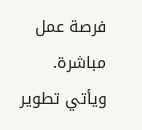فرصة عمل مباشرة.
ويأتي تطوير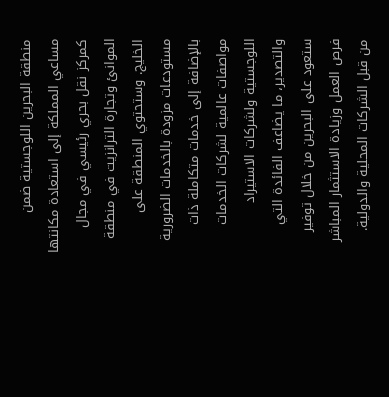منطقة البحرين اللوجستية ضمن مساعي المملكة إلى استعادة مكانتها كمركز نقل بحري رئيسي في مجال الموانئ وتجارة الترانزيت في منطقة الخليج. وستحتوي المنطقة على مستودعات مزودة بالخدمات الضرورية بالإضافة إلى خدمات متكاملة ذات مواصفات عالمية لشركات الخدمات اللوجستية ولشركات الاستيراد والتصدير، ما يضاعف الفائدة التي ستعود على البحرين من خلال توفير فرص العمل وزيادة الاستثمار المباشر من قبل الشركات المحلية والدولية.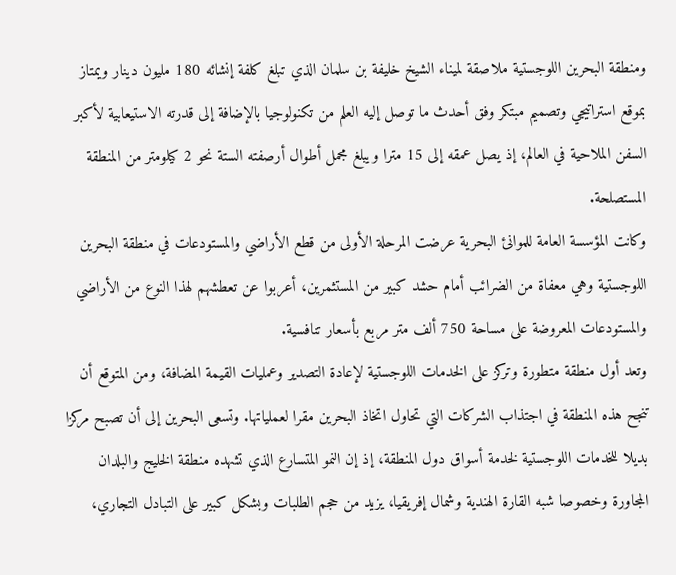ومنطقة البحرين اللوجستية ملاصقة لميناء الشيخ خليفة بن سلمان الذي تبلغ كلفة إنشائه 180 مليون دينار ويمتاز بموقع استراتيجي وتصميم مبتكر وفق أحدث ما توصل إليه العلم من تكنولوجيا بالإضافة إلى قدرته الاستيعابية لأكبر السفن الملاحية في العالم، إذ يصل عمقه إلى 15 مترا ويبلغ مجمل أطوال أرصفته الستة نحو 2 كيلومتر من المنطقة المستصلحة.
وكانت المؤسسة العامة للموانئ البحرية عرضت المرحلة الأولى من قطع الأراضي والمستودعات في منطقة البحرين اللوجستية وهي معفاة من الضرائب أمام حشد كبير من المستثمرين، أعربوا عن تعطشهم لهذا النوع من الأراضي والمستودعات المعروضة على مساحة 750 ألف متر مربع بأسعار تنافسية.
وتعد أول منطقة متطورة وتركز على الخدمات اللوجستية لإعادة التصدير وعمليات القيمة المضافة، ومن المتوقع أن تنجح هذه المنطقة في اجتذاب الشركات التي تحاول اتخاذ البحرين مقرا لعملياتها. وتسعى البحرين إلى أن تصبح مركزا بديلا للخدمات اللوجستية لخدمة أسواق دول المنطقة، إذ إن النمو المتسارع الذي تشهده منطقة الخليج والبلدان المجاورة وخصوصا شبه القارة الهندية وشمال إفريقيا، يزيد من حجم الطلبات وبشكل كبير على التبادل التجاري،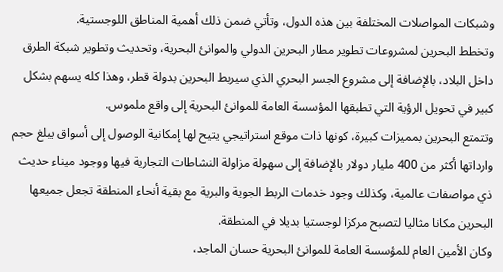وشبكات المواصلات المختلفة بين هذه الدول، وتأتي ضمن ذلك أهمية المناطق اللوجستية.
وتخطط البحرين لمشروعات تطوير مطار البحرين الدولي والموانئ البحرية، وتحديث وتطوير شبكة الطرق داخل البلاد، بالإضافة إلى مشروع الجسر البحري الذي سيربط البحرين بدولة قطر، وهذا كله يسهم بشكل كبير في تحويل الرؤية التي تطبقها المؤسسة العامة للموانئ البحرية إلى واقع ملموس.
وتتمتع البحرين بمميزات كبيرة، كونها ذات موقع استراتيجي يتيح لها إمكانية الوصول إلى أسواق يبلغ حجم وارداتها أكثر من 400 مليار دولار بالإضافة إلى سهولة مزاولة النشاطات التجارية فيها ووجود ميناء حديث ذي مواصفات عالمية، وكذلك وجود خدمات الربط الجوية والبرية مع بقية أنحاء المنطقة تجعل جميعها البحرين مكانا مثاليا لتصبح مركزا لوجستيا بديلا في المنطقة.
وكان الأمين العام للمؤسسة العامة للموانئ البحرية حسان الماجد،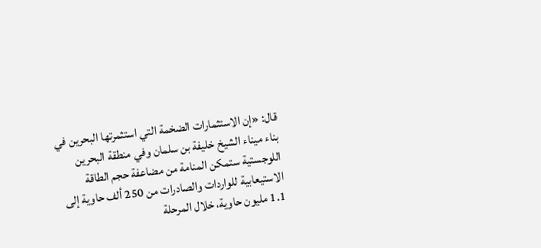قال: «إن الاستثمارات الضخمة التي استثمرتها البحرين في بناء ميناء الشيخ خليفة بن سلمان وفي منطقة البحرين اللوجستية ستمكن المنامة من مضاعفة حجم الطاقة الاستيعابية للواردات والصادرات من 250 ألف حاوية إلى 1.1 مليون حاوية، خلال المرحلة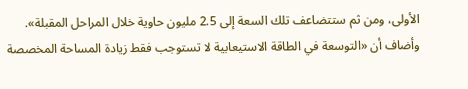الأولى، ومن ثم ستتضاعف تلك السعة إلى 2.5 مليون حاوية خلال المراحل المقبلة».
وأضاف أن «التوسعة في الطاقة الاستيعابية لا تستوجب فقط زيادة المساحة المخصصة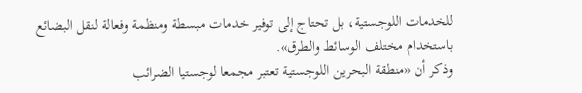للخدمات اللوجستية، بل تحتاج إلى توفير خدمات مبسطة ومنظمة وفعالة لنقل البضائع باستخدام مختلف الوسائط والطرق».
وذكر أن «منطقة البحرين اللوجستية تعتبر مجمعا لوجستيا الضرائب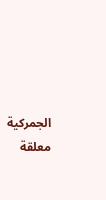الجمركية معلقة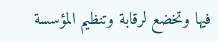فيها وتخضع لرقابة وتنظيم المؤسسة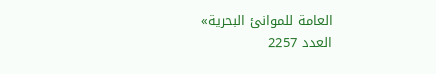العامة للموانئ البحرية»
العدد 2257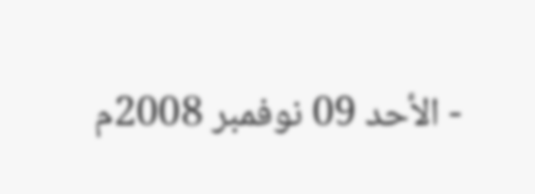- الأحد 09 نوفمبر 2008م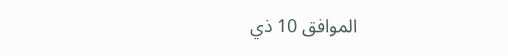الموافق 10 ذي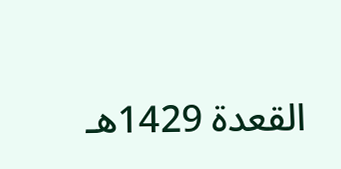القعدة 1429هـ